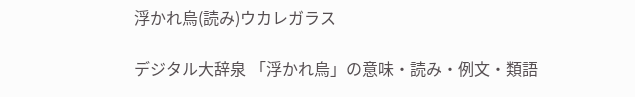浮かれ烏(読み)ウカレガラス

デジタル大辞泉 「浮かれ烏」の意味・読み・例文・類語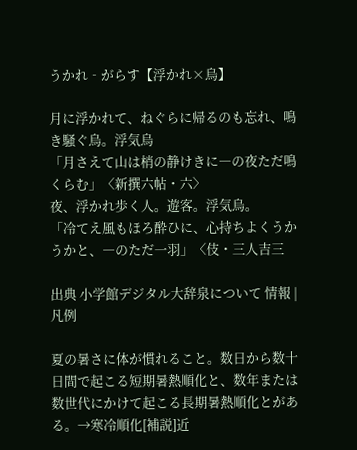うかれ‐がらす【浮かれ×烏】

月に浮かれて、ねぐらに帰るのも忘れ、鳴き騒ぐ烏。浮気烏
「月さえて山は梢の静けきに―の夜ただ鳴くらむ」〈新撰六帖・六〉
夜、浮かれ歩く人。遊客。浮気烏。
「冷てえ風もほろ酔ひに、心持ちよくうかうかと、―のただ一羽」〈伎・三人吉三

出典 小学館デジタル大辞泉について 情報 | 凡例

夏の暑さに体が慣れること。数日から数十日間で起こる短期暑熱順化と、数年または数世代にかけて起こる長期暑熱順化とがある。→寒冷順化[補説]近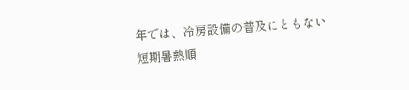年では、冷房設備の普及にともない短期暑熱順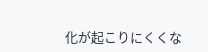化が起こりにくくな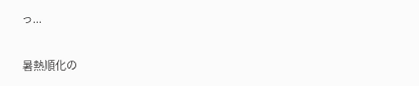っ...

暑熱順化の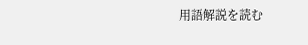用語解説を読む